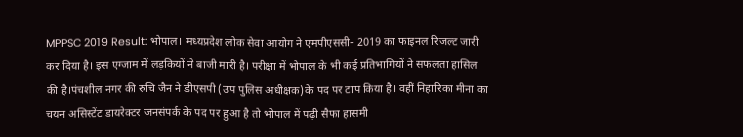MPPSC 2019 Result: भोपाल। मध्यप्रदेश लोक सेवा आयोग ने एमपीएससी- 2019 का फाइनल रिजल्ट जारी कर दिया है। इस एग्जाम में लड़कियों ने बाजी मारी है। परीक्षा में भोपाल के भी कई प्रतिभागियों ने सफलता हासिल की है।पंचशील नगर की रुचि जैन ने डीएसपी (उप पुलिस अधीक्षक)के पद पर टाप किया है। वहीं निहारिका मीना का चयन असिस्टेंट डायरेक्टर जनसंपर्क के पद पर हुआ है तो भोपाल में पढ़ी सैफा हासमी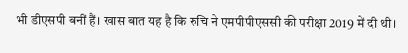भी डीएसपी बनीं हैं। खास बात यह है कि रुचि ने एमपीपीएससी की परीक्षा 2019 में दी थी।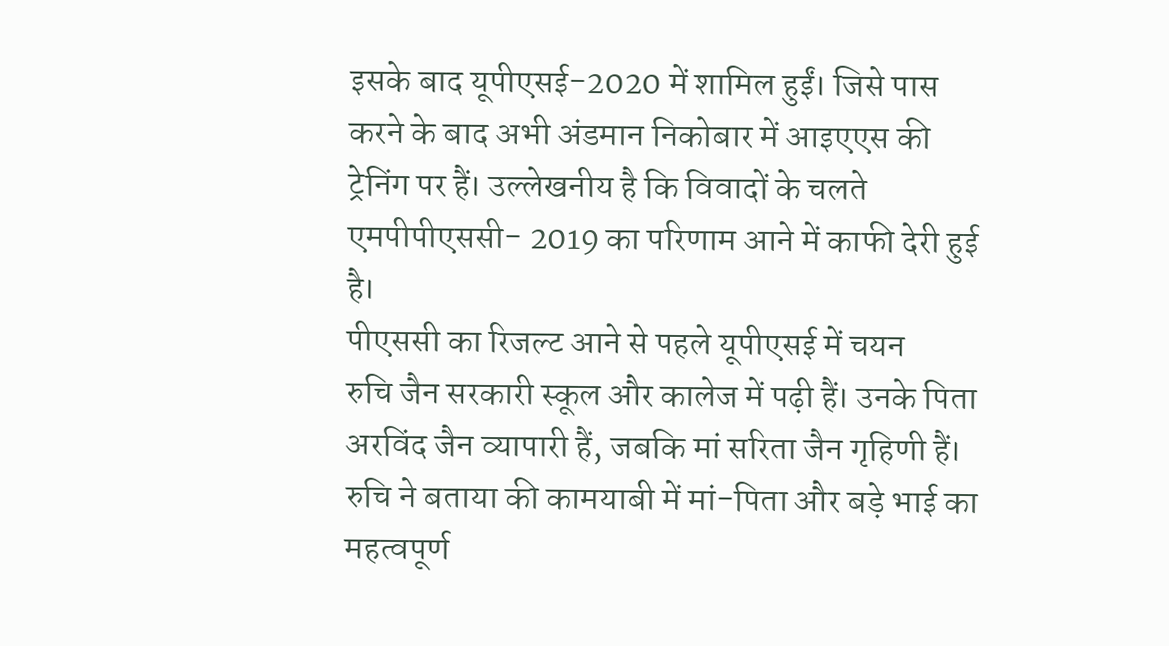इसके बाद यूपीएसई-2020 में शामिल हुईं। जिसे पास करने के बाद अभी अंडमान निकोबार में आइएएस की ट्रेनिंग पर हैं। उल्लेखनीय है कि विवादों के चलते एमपीपीएससी- 2019 का परिणाम आने में काफी देरी हुई है।
पीएससी का रिजल्ट आने से पहले यूपीएसई में चयन
रुचि जैन सरकारी स्कूल और कालेज में पढ़ी हैं। उनके पिता अरविंद जैन व्यापारी हैं, जबकि मां सरिता जैन गृहिणी हैं। रुचि ने बताया की कामयाबी में मां-पिता और बड़े भाई का महत्वपूर्ण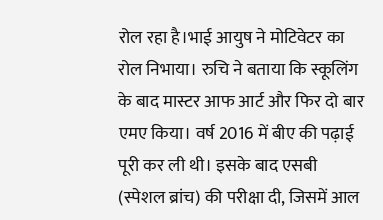रोल रहा है।भाई आयुष ने मोटिवेटर का रोल निभाया। रुचि ने बताया कि स्कूलिंग के बाद मास्टर आफ आर्ट और फिर दो बार एमए किया। वर्ष 2016 में बीए की पढ़ाई पूरी कर ली थी। इसके बाद एसबी (स्पेशल ब्रांच) की परीक्षा दी, जिसमें आल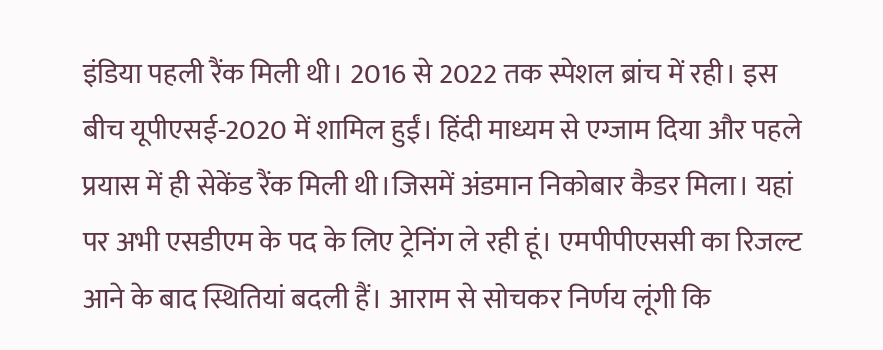इंडिया पहली रैंक मिली थी। 2016 से 2022 तक स्पेशल ब्रांच में रही। इस बीच यूपीएसई-2020 में शामिल हुईं। हिंदी माध्यम से एग्जाम दिया और पहले प्रयास में ही सेकेंड रैंक मिली थी।जिसमें अंडमान निकोबार कैडर मिला। यहां पर अभी एसडीएम के पद के लिए ट्रेनिंग ले रही हूं। एमपीपीएससी का रिजल्ट आने के बाद स्थितियां बदली हैं। आराम से सोचकर निर्णय लूंगी कि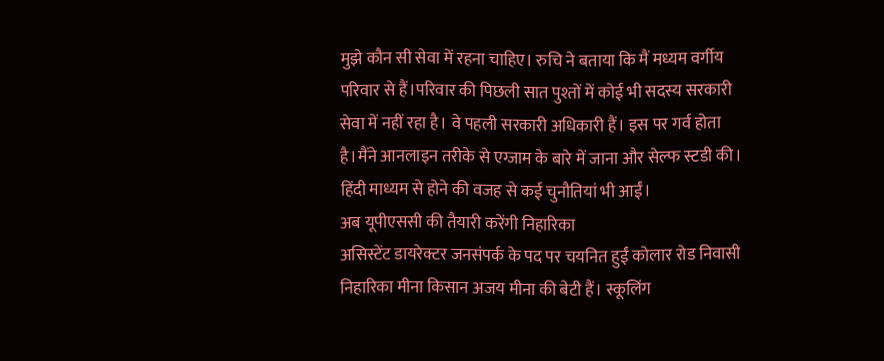मुझे कौन सी सेवा में रहना चाहिए। रुचि ने बताया कि मैं मध्यम वर्गीय परिवार से हैं।परिवार की पिछली सात पुश्तों में कोई भी सदस्य सरकारी सेवा में नहीं रहा है। वे पहली सरकारी अधिकारी हैं। इस पर गर्व होता है।मैंने आनलाइन तरीके से एग्जाम के बारे में जाना और सेल्फ स्टडी की। हिंदी माध्यम से होने की वजह से कई चुनौतियां भी आईं।
अब यूपीएससी की तैयारी करेंगी निहारिका
असिस्टेंट डायरेक्टर जनसंपर्क के पद पर चयनित हुईं कोलार रोड निवासी निहारिका मीना किसान अजय मीना की बेटी हैं। स्कूलिंग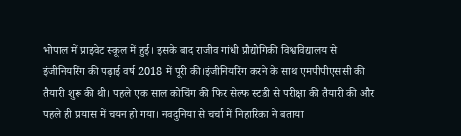भोपाल में प्राइवेट स्कूल में हुई। इसके बाद राजीव गांधी प्रौद्योगिकी विश्वविद्यालय से इंजीनियरिंग की पढ़ाई वर्ष 2018 में पूरी की।इंजीनियरिंग करने के साथ एमपीपीएससी की तैयारी शुरू की थी। पहले एक साल कोचिंग की फिर सेल्फ स्टडी से परीक्षा की तैयारी की और पहले ही प्रयास में चयन हो गया। नवदुनिया से चर्चा में निहारिका ने बताया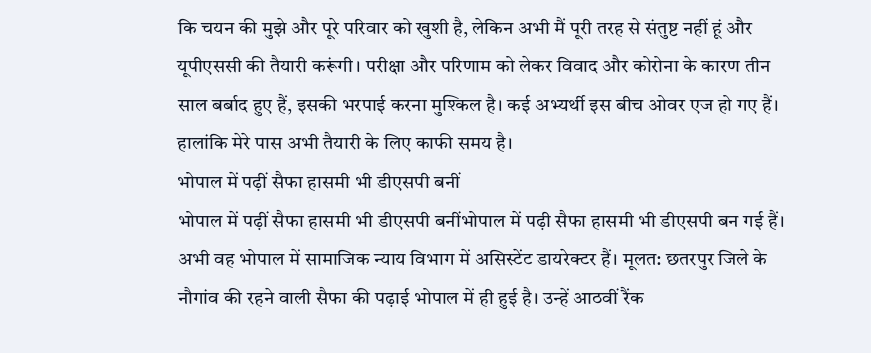कि चयन की मुझे और पूरे परिवार को खुशी है, लेकिन अभी मैं पूरी तरह से संतुष्ट नहीं हूं और यूपीएससी की तैयारी करूंगी। परीक्षा और परिणाम को लेकर विवाद और कोरोना के कारण तीन साल बर्बाद हुए हैं, इसकी भरपाई करना मुश्किल है। कई अभ्यर्थी इस बीच ओवर एज हो गए हैं। हालांकि मेरे पास अभी तैयारी के लिए काफी समय है।
भोपाल में पढ़ीं सैफा हासमी भी डीएसपी बनीं
भोपाल में पढ़ीं सैफा हासमी भी डीएसपी बनींभोपाल में पढ़ी सैफा हासमी भी डीएसपी बन गई हैं। अभी वह भोपाल में सामाजिक न्याय विभाग में असिस्टेंट डायरेक्टर हैं। मूलत: छतरपुर जिले के नौगांव की रहने वाली सैफा की पढ़ाई भोपाल में ही हुई है। उन्हें आठवीं रैंक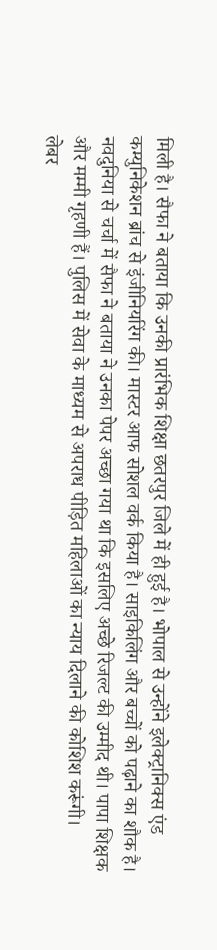मिली है। सैफा ने बताया कि उनकी प्रारंभिक शिक्षा छतरपुर जिले में ही हुई है। भोपाल से उन्होंने इलेक्ट्रानिक्स एंड कम्युनिकेशन ब्रांच से इंजीनियरिंग की। मास्टर आफ सोशल वर्क किया है। साइकिलिंग और बच्चों को पढ़ाने का शौक है। नवदुनिया से चर्चा में सैफा ने बताया ने उनका पेपर अच्छा गया था कि इसलिए अच्छे रिजल्ट की उम्मीद थी। पापा शिक्षक और मम्मी गृहणी हैं। पुलिस में सेवा के माध्यम से अपराध पीड़ित महिलाओं का न्याय दिलाने की कोशिश करूंगी।
लेबर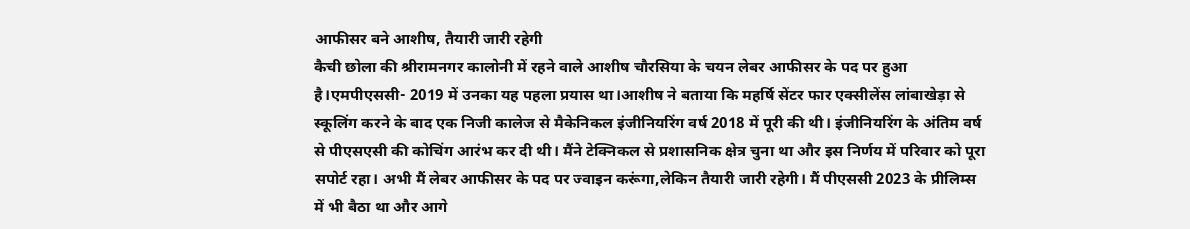आफीसर बने आशीष, तैयारी जारी रहेगी
कैची छोला की श्रीरामनगर कालोनी में रहने वाले आशीष चौरसिया के चयन लेबर आफीसर के पद पर हुआ है।एमपीएससी- 2019 में उनका यह पहला प्रयास था।आशीष ने बताया कि महर्षि सेंटर फार एक्सीलेंस लांबाखेड़ा से स्कूलिंग करने के बाद एक निजी कालेज से मैकेनिकल इंजीनियरिंग वर्ष 2018 में पूरी की थी। इंजीनियरिंग के अंतिम वर्ष से पीएसएसी की कोचिंग आरंभ कर दी थी। मैंने टेक्निकल से प्रशासनिक क्षेत्र चुना था और इस निर्णय में परिवार को पूरा सपोर्ट रहा। अभी मैं लेबर आफीसर के पद पर ज्वाइन करूंगा,लेकिन तैयारी जारी रहेगी। मैं पीएससी 2023 के प्रीलिम्स में भी बैठा था और आगे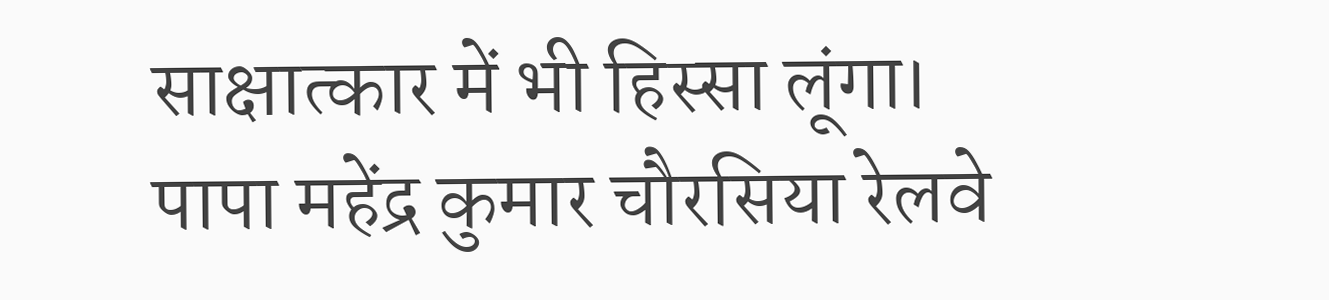साक्षात्कार में भी हिस्सा लूंगा। पापा महेंद्र कुमार चौरसिया रेलवे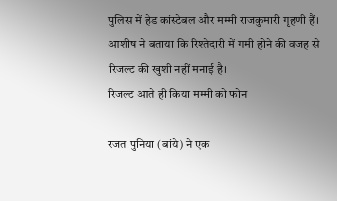पुलिस में हेड कांस्टेबल और मम्मी राजकुमारी गृहणी हैं। आशीष ने बताया कि रिश्तेदारी में गमी होने की वजह से रिजल्ट की खुशी नहीं मनाई है।
रिजल्ट आते ही किया मम्मी को फोन

रजत पुनिया (बांये) ने एक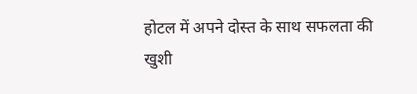होटल में अपने दोस्त के साथ सफलता की खुशी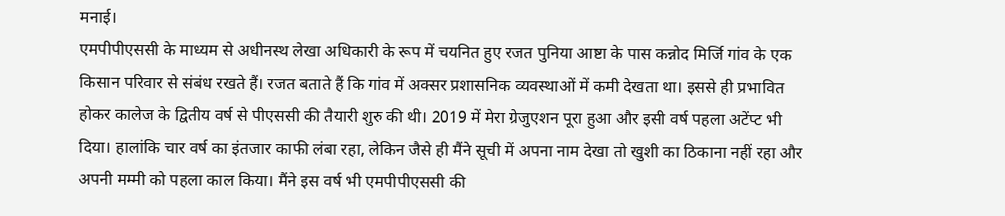मनाई।
एमपीपीएससी के माध्यम से अधीनस्थ लेखा अधिकारी के रूप में चयनित हुए रजत पुनिया आष्टा के पास कन्नोद मिर्जि गांव के एक किसान परिवार से संबंध रखते हैं। रजत बताते हैं कि गांव में अक्सर प्रशासनिक व्यवस्थाओं में कमी देखता था। इससे ही प्रभावित होकर कालेज के द्वितीय वर्ष से पीएससी की तैयारी शुरु की थी। 2019 में मेरा ग्रेजुएशन पूरा हुआ और इसी वर्ष पहला अटेंप्ट भी दिया। हालांकि चार वर्ष का इंतजार काफी लंबा रहा, लेकिन जैसे ही मैंने सूची में अपना नाम देखा तो खुशी का ठिकाना नहीं रहा और अपनी मम्मी को पहला काल किया। मैंने इस वर्ष भी एमपीपीएससी की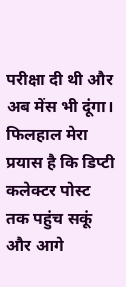परीक्षा दी थी और अब मेंस भी दूंगा। फिलहाल मेरा प्रयास है कि डिप्टी कलेक्टर पोस्ट तक पहुंच सकूं और आगे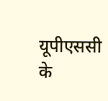यूपीएससी के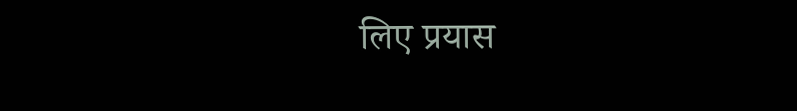लिए प्रयास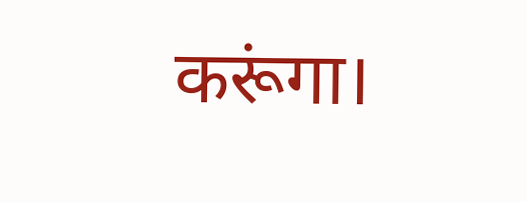करूंगा।